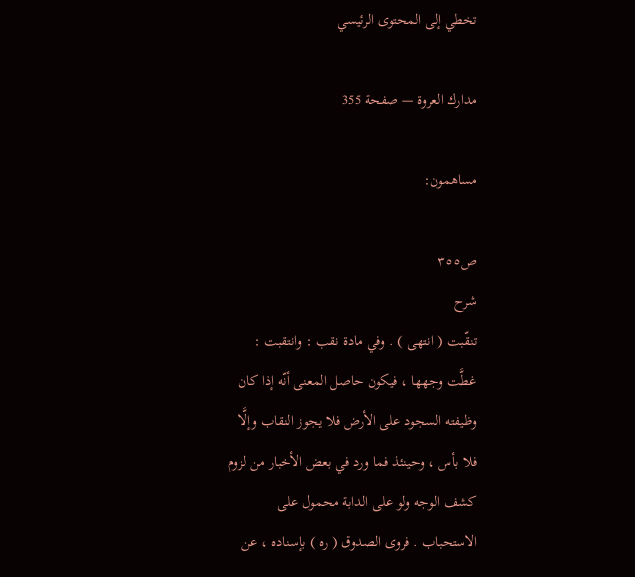تخطي إلى المحتوى الرئيسي

مدارك العروة — صفحة 355

مساهمون:

ص٣٥٥
شرح
تنقّبت ( انتهى ) . وفي مادة نقب : وانتقبت : غطَّت وجهها ، فيكون حاصل المعنى أنّه إذا كان وظيفته السجود على الأرض فلا يجوز النقاب وإلَّا فلا بأس ، وحينئذ فما ورد في بعض الأخبار من لزوم كشف الوجه ولو على الدابة محمول على الاستحباب . فروى الصدوق ( ره ) بإسناده ، عن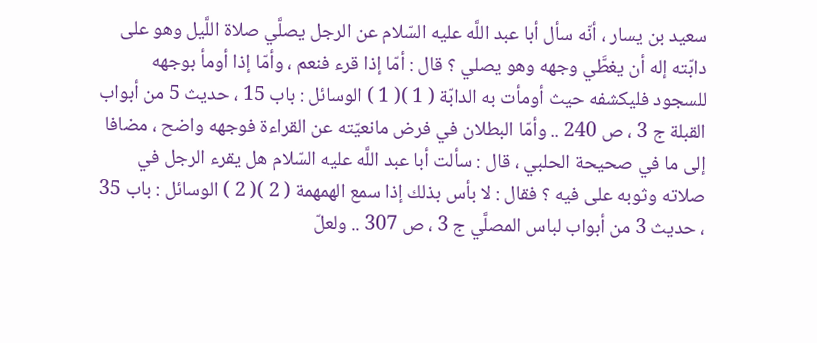سعيد بن يسار ، أنّه سأل أبا عبد اللَّه عليه السّلام عن الرجل يصلَّي صلاة اللَّيل وهو على دابّته إله أن يغطَّي وجهه وهو يصلي ؟ قال : أمّا إذا قرء فنعم ، وأمّا إذا أومأ بوجهه للسجود فليكشفه حيث أومأت به الدابّة ( 1 )( 1 ) الوسائل : باب 15 ، حديث 5 من أبواب القبلة ج 3 ، ص 240 .. وأمّا البطلان في فرض مانعيّته عن القراءة فوجهه واضح ، مضافا إلى ما في صحيحة الحلبي ، قال : سألت أبا عبد اللَّه عليه السّلام هل يقرء الرجل في صلاته وثوبه على فيه ؟ فقال : لا بأس بذلك إذا سمع الهمهمة ( 2 )( 2 ) الوسائل : باب 35 ، حديث 3 من أبواب لباس المصلَّي ج 3 ، ص 307 .. ولعلّ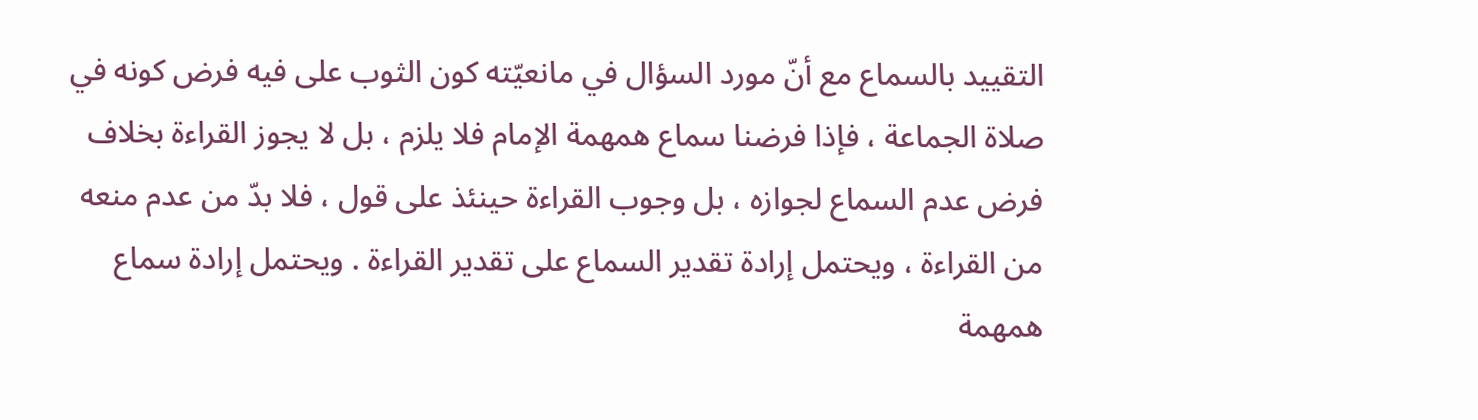التقييد بالسماع مع أنّ مورد السؤال في مانعيّته كون الثوب على فيه فرض كونه في صلاة الجماعة ، فإذا فرضنا سماع همهمة الإمام فلا يلزم ، بل لا يجوز القراءة بخلاف فرض عدم السماع لجوازه ، بل وجوب القراءة حينئذ على قول ، فلا بدّ من عدم منعه من القراءة ، ويحتمل إرادة تقدير السماع على تقدير القراءة . ويحتمل إرادة سماع همهمة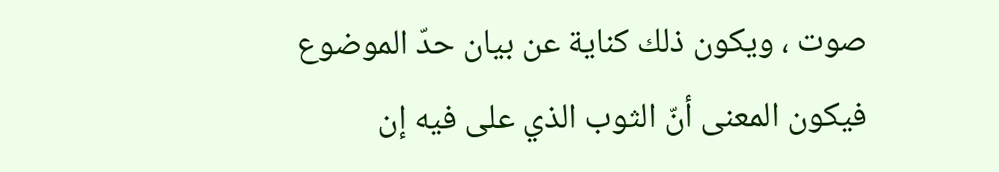صوت ، ويكون ذلك كناية عن بيان حدّ الموضوع فيكون المعنى أنّ الثوب الذي على فيه إن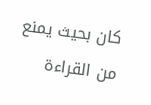كان بحيث يمنع من القراءة